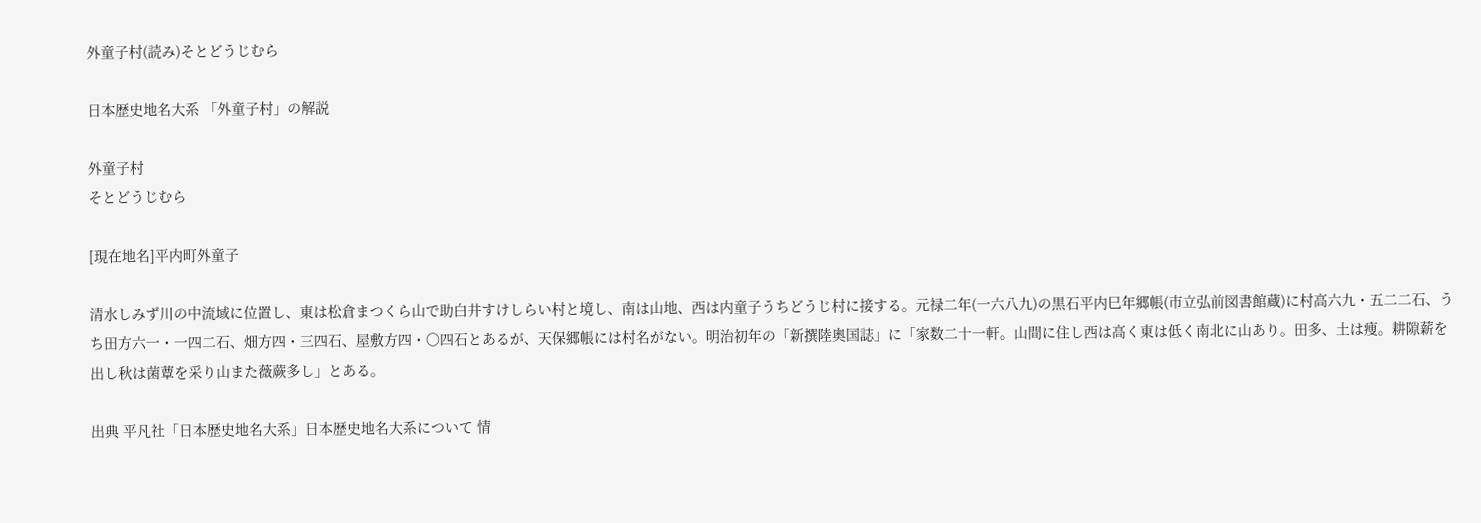外童子村(読み)そとどうじむら

日本歴史地名大系 「外童子村」の解説

外童子村
そとどうじむら

[現在地名]平内町外童子

清水しみず川の中流域に位置し、東は松倉まつくら山で助白井すけしらい村と境し、南は山地、西は内童子うちどうじ村に接する。元禄二年(一六八九)の黒石平内巳年郷帳(市立弘前図書館蔵)に村高六九・五二二石、うち田方六一・一四二石、畑方四・三四石、屋敷方四・〇四石とあるが、天保郷帳には村名がない。明治初年の「新撰陸奥国誌」に「家数二十一軒。山間に住し西は高く東は低く南北に山あり。田多、土は痩。耕隙薪を出し秋は菌蕈を采り山また薇蕨多し」とある。

出典 平凡社「日本歴史地名大系」日本歴史地名大系について 情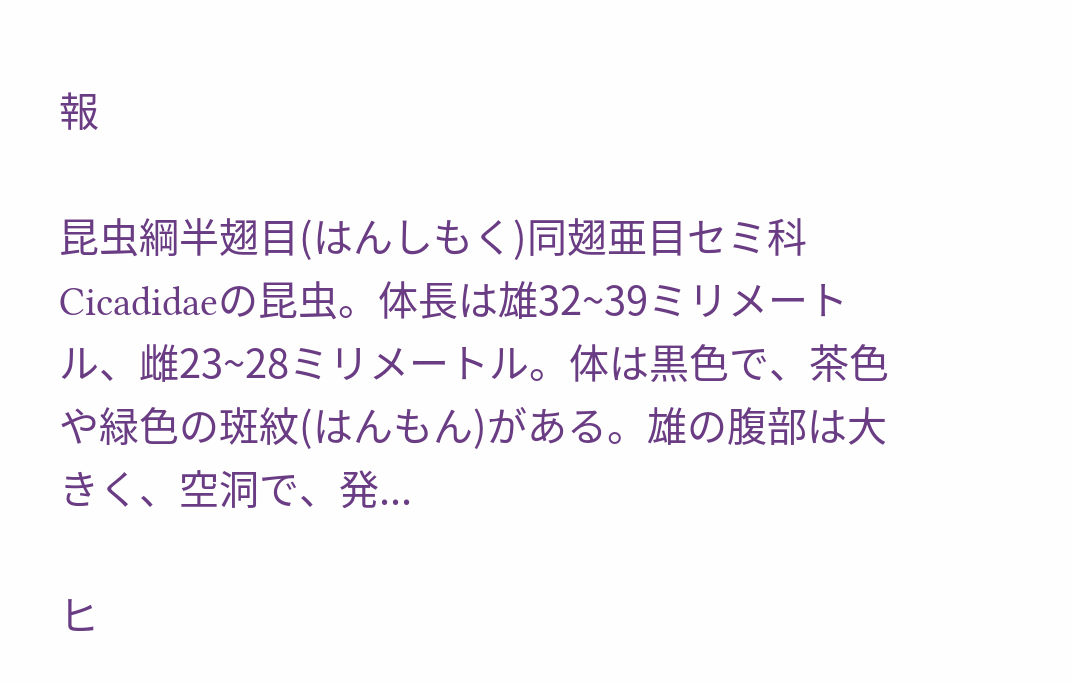報

昆虫綱半翅目(はんしもく)同翅亜目セミ科Cicadidaeの昆虫。体長は雄32~39ミリメートル、雌23~28ミリメートル。体は黒色で、茶色や緑色の斑紋(はんもん)がある。雄の腹部は大きく、空洞で、発...

ヒ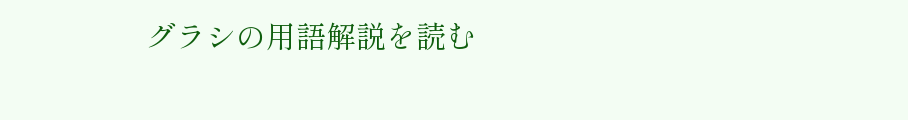グラシの用語解説を読む